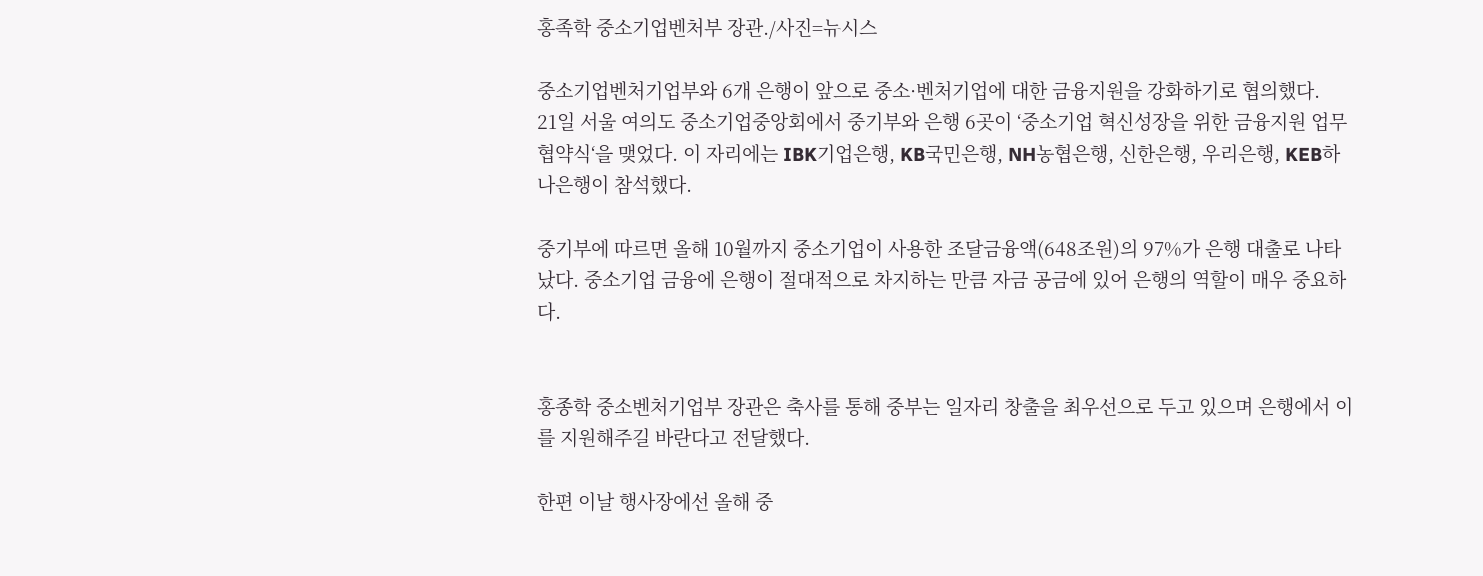홍족학 중소기업벤처부 장관./사진=뉴시스

중소기업벤처기업부와 6개 은행이 앞으로 중소·벤처기업에 대한 금융지원을 강화하기로 협의했다.
21일 서울 여의도 중소기업중앙회에서 중기부와 은행 6곳이 ‘중소기업 혁신성장을 위한 금융지원 업무협약식‘을 맺었다. 이 자리에는 IBK기업은행, KB국민은행, NH농협은행, 신한은행, 우리은행, KEB하나은행이 참석했다.

중기부에 따르면 올해 10월까지 중소기업이 사용한 조달금융액(648조원)의 97%가 은행 대출로 나타났다. 중소기업 금융에 은행이 절대적으로 차지하는 만큼 자금 공금에 있어 은행의 역할이 매우 중요하다.


홍종학 중소벤처기업부 장관은 축사를 통해 중부는 일자리 창출을 최우선으로 두고 있으며 은행에서 이를 지원해주길 바란다고 전달했다.

한편 이날 행사장에선 올해 중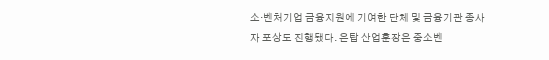소·벤처기업 금융지원에 기여한 단체 및 금융기관 종사자 포상도 진행됐다. 은탑 산업훈장은 중소벤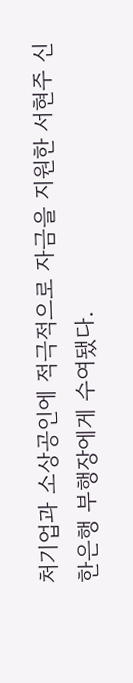처기업과 소상공인에 적극적으로 자금을 지원한 서현주 신한은행 부행장에게 수여됐다.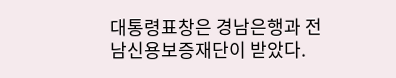대통령표창은 경남은행과 전남신용보증재단이 받았다.